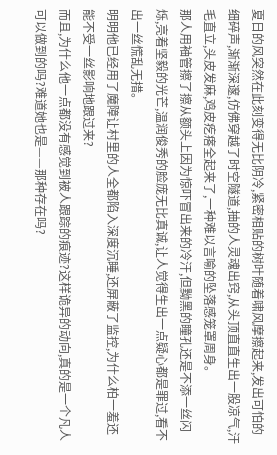夏日的风突然在此刻变得无比阴冷,紧密相贴的树叶随着啸风摩擦起来,发出可怕的细碎声,渐渐深邃,仿佛穿越了时空隧道,抽的人灵魂出窍,从头顶直直生出一股凉气,汗毛直立,头皮发麻,鸡皮疙瘩全起来了,一种难以言喻的坠落感笼罩周身。
那人用袖管擦了擦从额头上因为惊吓冒出来的冷汗,但黝黑的瞳孔还是不添一丝闪烁,亮着坚毅的光芒,温润俊秀的脸庞无比真诚,让人觉得生出一点疑心都是罪过,看不出一丝慌乱无措。
明明他已经用了魔障让村里的人全都陷入深度沉睡,还屏蔽了监控,为什么柏一羞还能不受一丝影响地跟过来?
而且,为什么他一点都没有感觉到被人跟踪的痕迹?这样诡异的动向,真的是一个凡人可以做到的吗?难道她也是——那种存在吗?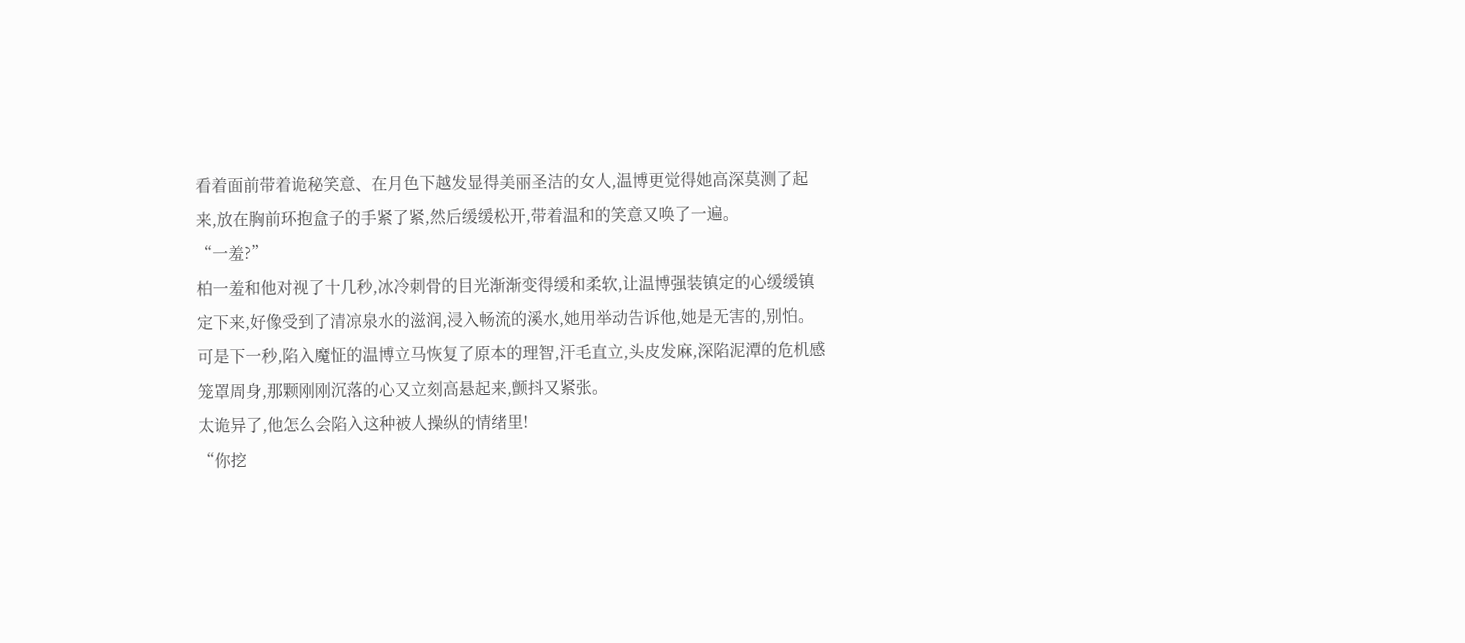看着面前带着诡秘笑意、在月色下越发显得美丽圣洁的女人,温博更觉得她高深莫测了起来,放在胸前环抱盒子的手紧了紧,然后缓缓松开,带着温和的笑意又唤了一遍。
“一羞?”
柏一羞和他对视了十几秒,冰冷刺骨的目光渐渐变得缓和柔软,让温博强装镇定的心缓缓镇定下来,好像受到了清凉泉水的滋润,浸入畅流的溪水,她用举动告诉他,她是无害的,别怕。
可是下一秒,陷入魔怔的温博立马恢复了原本的理智,汗毛直立,头皮发麻,深陷泥潭的危机感笼罩周身,那颗刚刚沉落的心又立刻高悬起来,颤抖又紧张。
太诡异了,他怎么会陷入这种被人操纵的情绪里!
“你挖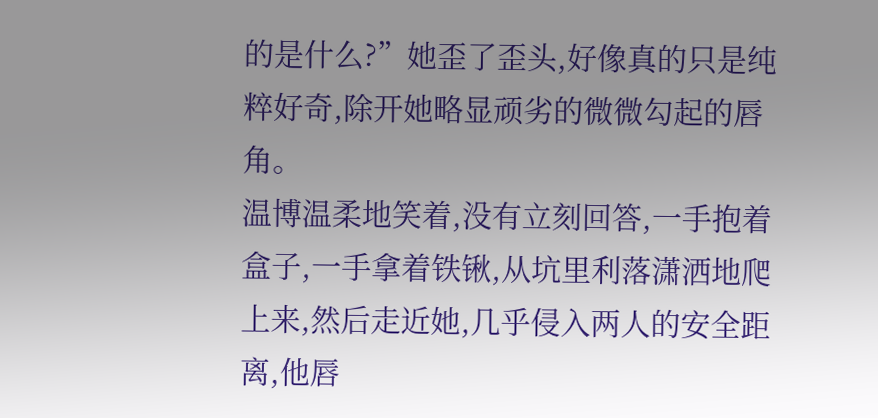的是什么?”她歪了歪头,好像真的只是纯粹好奇,除开她略显顽劣的微微勾起的唇角。
温博温柔地笑着,没有立刻回答,一手抱着盒子,一手拿着铁锹,从坑里利落潇洒地爬上来,然后走近她,几乎侵入两人的安全距离,他唇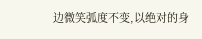边微笑弧度不变,以绝对的身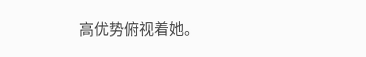高优势俯视着她。